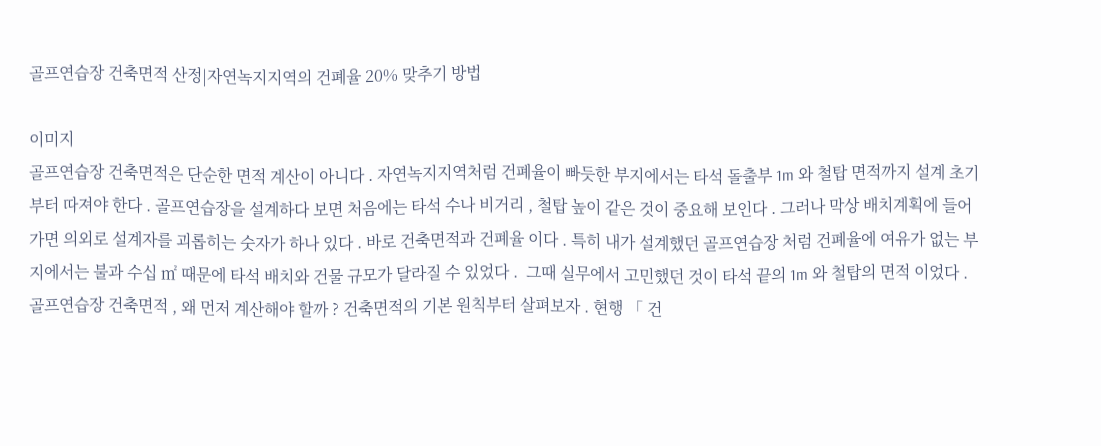골프연습장 건축면적 산정|자연녹지지역의 건폐율 20% 맞추기 방법

이미지
골프연습장 건축면적은 단순한 면적 계산이 아니다 . 자연녹지지역처럼 건폐율이 빠듯한 부지에서는 타석 돌출부 1m 와 철탑 면적까지 설계 초기부터 따져야 한다 . 골프연습장을 설계하다 보면 처음에는 타석 수나 비거리 , 철탑 높이 같은 것이 중요해 보인다 . 그러나 막상 배치계획에 들어가면 의외로 설계자를 괴롭히는 숫자가 하나 있다 . 바로 건축면적과 건폐율 이다 . 특히 내가 설계했던 골프연습장 처럼 건폐율에 여유가 없는 부지에서는 불과 수십 ㎡ 때문에 타석 배치와 건물 규모가 달라질 수 있었다 .  그때 실무에서 고민했던 것이 타석 끝의 1m 와 철탑의 면적 이었다 .   골프연습장 건축면적 , 왜 먼저 계산해야 할까 ? 건축면적의 기본 원칙부터 살펴보자 . 현행 「 건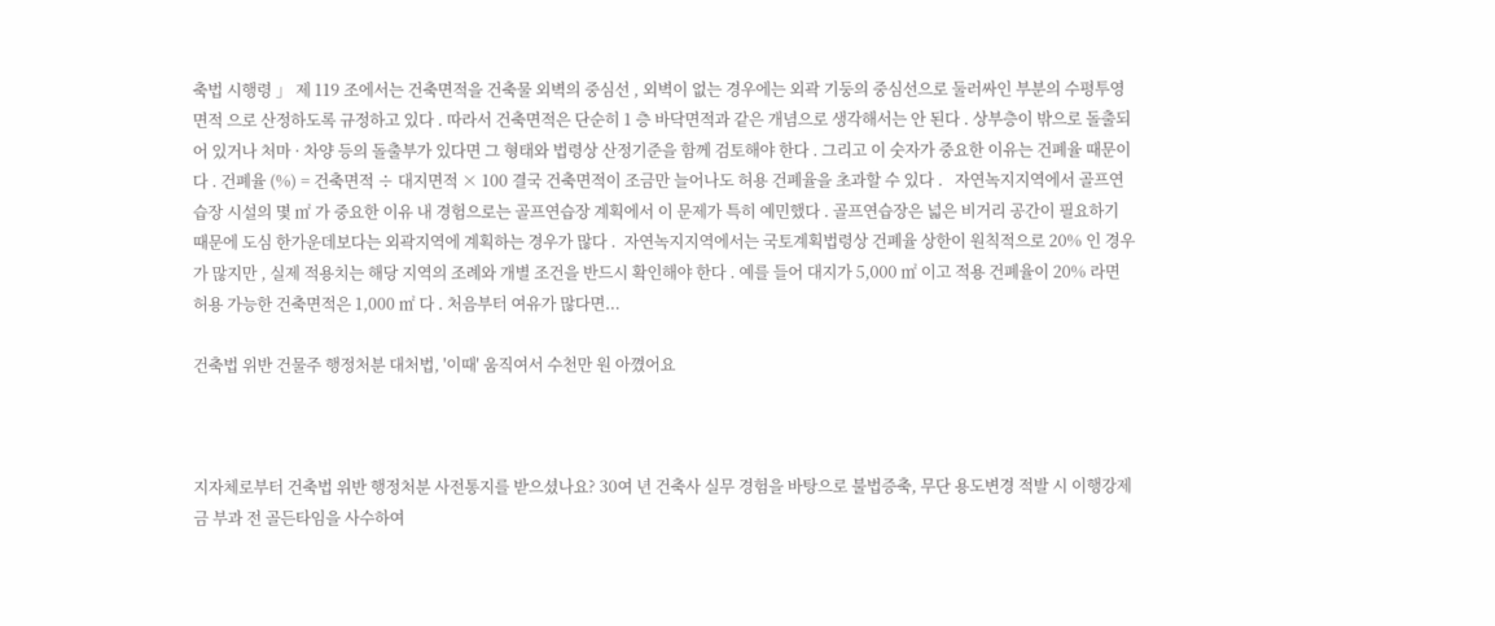축법 시행령 」 제 119 조에서는 건축면적을 건축물 외벽의 중심선 , 외벽이 없는 경우에는 외곽 기둥의 중심선으로 둘러싸인 부분의 수평투영면적 으로 산정하도록 규정하고 있다 . 따라서 건축면적은 단순히 1 층 바닥면적과 같은 개념으로 생각해서는 안 된다 . 상부층이 밖으로 돌출되어 있거나 처마 · 차양 등의 돌출부가 있다면 그 형태와 법령상 산정기준을 함께 검토해야 한다 . 그리고 이 숫자가 중요한 이유는 건폐율 때문이다 . 건폐율 (%) = 건축면적 ÷ 대지면적 × 100 결국 건축면적이 조금만 늘어나도 허용 건폐율을 초과할 수 있다 .   자연녹지지역에서 골프연습장 시설의 몇 ㎡ 가 중요한 이유 내 경험으로는 골프연습장 계획에서 이 문제가 특히 예민했다 . 골프연습장은 넓은 비거리 공간이 필요하기 때문에 도심 한가운데보다는 외곽지역에 계획하는 경우가 많다 .  자연녹지지역에서는 국토계획법령상 건폐율 상한이 원칙적으로 20% 인 경우가 많지만 , 실제 적용치는 해당 지역의 조례와 개별 조건을 반드시 확인해야 한다 . 예를 들어 대지가 5,000 ㎡ 이고 적용 건폐율이 20% 라면 허용 가능한 건축면적은 1,000 ㎡ 다 . 처음부터 여유가 많다면...

건축법 위반 건물주 행정처분 대처법, '이때' 움직여서 수천만 원 아꼈어요



지자체로부터 건축법 위반 행정처분 사전통지를 받으셨나요? 30여 년 건축사 실무 경험을 바탕으로 불법증축, 무단 용도변경 적발 시 이행강제금 부과 전 골든타임을 사수하여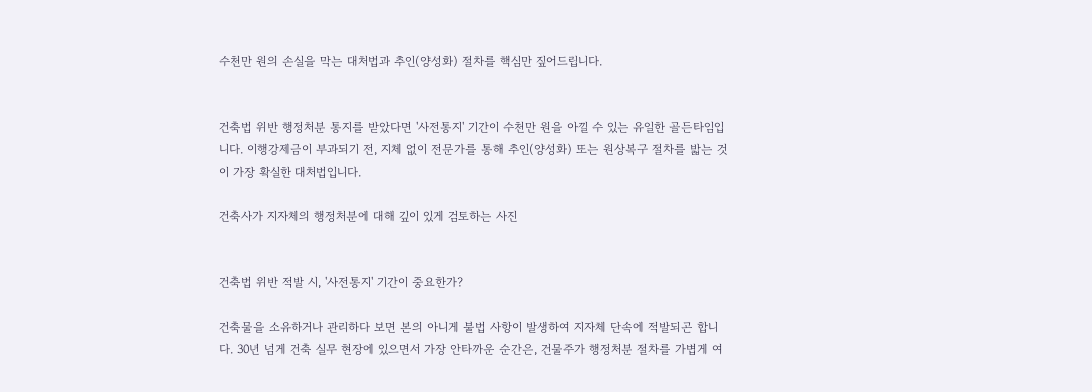수천만 원의 손실을 막는 대처법과 추인(양성화) 절차를 핵심만 짚어드립니다.


건축법 위반 행정처분 통지를 받았다면 '사전통지' 기간이 수천만 원을 아낄 수 있는 유일한 골든타임입니다. 이행강제금이 부과되기 전, 지체 없이 전문가를 통해 추인(양성화) 또는 원상복구 절차를 밟는 것이 가장 확실한 대처법입니다.

건축사가 지자체의 행정처분에 대해 깊이 있게 검토하는 사진


건축법 위반 적발 시, '사전통지' 기간이 중요한가?

건축물을 소유하거나 관리하다 보면 본의 아니게 불법 사항이 발생하여 지자체 단속에 적발되곤 합니다. 30년 넘게 건축 실무 현장에 있으면서 가장 안타까운 순간은, 건물주가 행정처분 절차를 가볍게 여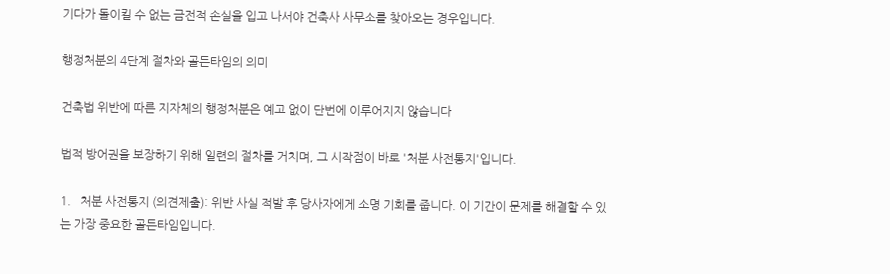기다가 돌이킬 수 없는 금전적 손실을 입고 나서야 건축사 사무소를 찾아오는 경우입니다.

행정처분의 4단계 절차와 골든타임의 의미

건축법 위반에 따른 지자체의 행정처분은 예고 없이 단번에 이루어지지 않습니다

법적 방어권을 보장하기 위해 일련의 절차를 거치며, 그 시작점이 바로 '처분 사전통지'입니다.

1.   처분 사전통지 (의견제출): 위반 사실 적발 후 당사자에게 소명 기회를 줍니다. 이 기간이 문제를 해결할 수 있는 가장 중요한 골든타임입니다.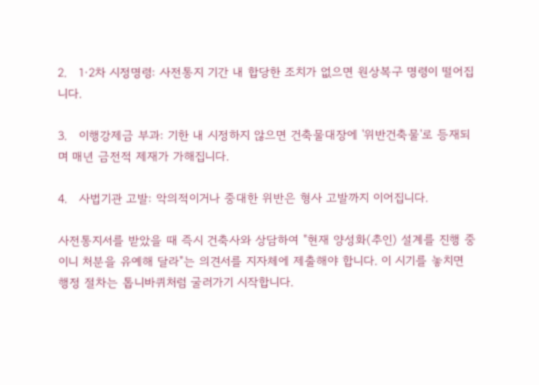2.   1·2차 시정명령: 사전통지 기간 내 합당한 조치가 없으면 원상복구 명령이 떨어집니다.

3.   이행강제금 부과: 기한 내 시정하지 않으면 건축물대장에 '위반건축물'로 등재되며 매년 금전적 제재가 가해집니다.

4.   사법기관 고발: 악의적이거나 중대한 위반은 형사 고발까지 이어집니다.

사전통지서를 받았을 때 즉시 건축사와 상담하여 "현재 양성화(추인) 설계를 진행 중이니 처분을 유예해 달라"는 의견서를 지자체에 제출해야 합니다. 이 시기를 놓치면 행정 절차는 톱니바퀴처럼 굴러가기 시작합니다.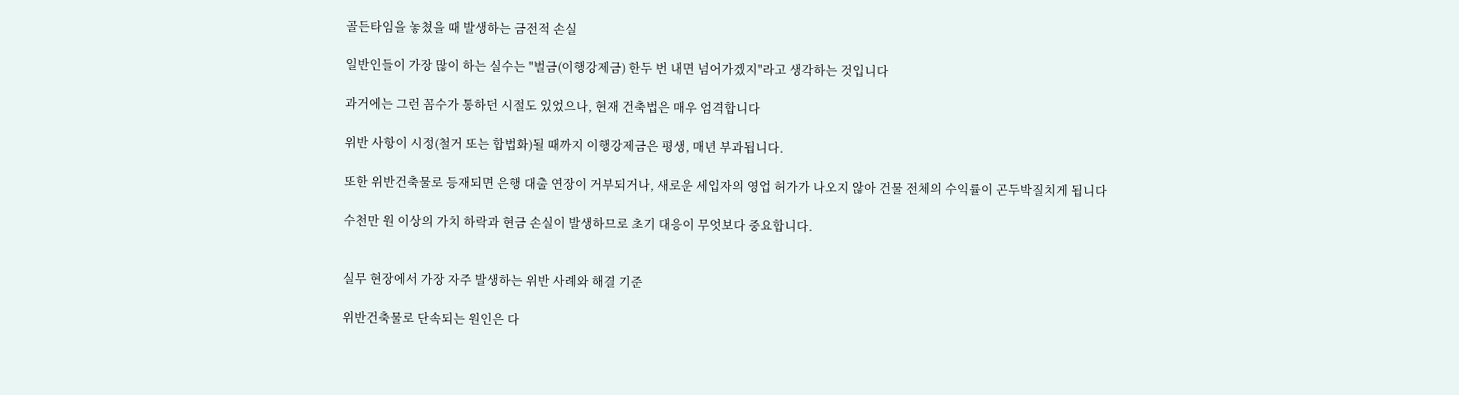골든타임을 놓쳤을 때 발생하는 금전적 손실

일반인들이 가장 많이 하는 실수는 "벌금(이행강제금) 한두 번 내면 넘어가겠지"라고 생각하는 것입니다

과거에는 그런 꼼수가 통하던 시절도 있었으나, 현재 건축법은 매우 엄격합니다

위반 사항이 시정(철거 또는 합법화)될 때까지 이행강제금은 평생, 매년 부과됩니다.

또한 위반건축물로 등재되면 은행 대출 연장이 거부되거나, 새로운 세입자의 영업 허가가 나오지 않아 건물 전체의 수익률이 곤두박질치게 됩니다

수천만 원 이상의 가치 하락과 현금 손실이 발생하므로 초기 대응이 무엇보다 중요합니다.


실무 현장에서 가장 자주 발생하는 위반 사례와 해결 기준

위반건축물로 단속되는 원인은 다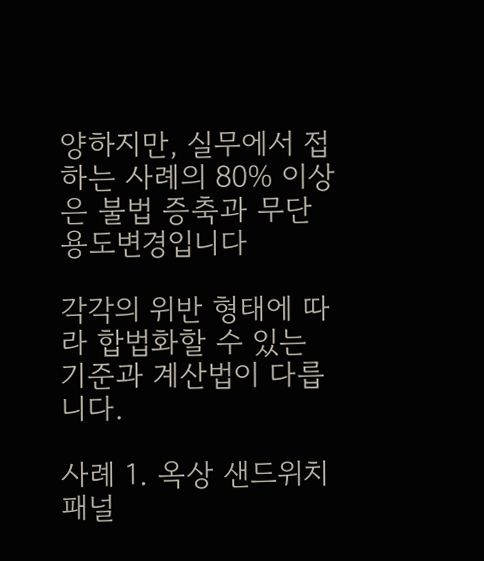양하지만, 실무에서 접하는 사례의 80% 이상은 불법 증축과 무단 용도변경입니다

각각의 위반 형태에 따라 합법화할 수 있는 기준과 계산법이 다릅니다.

사례 1. 옥상 샌드위치 패널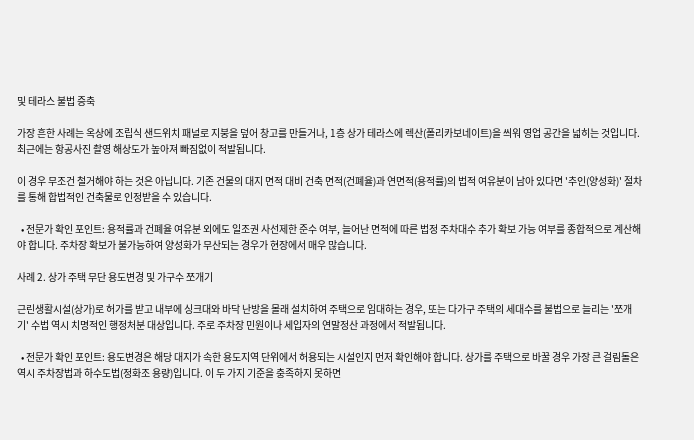및 테라스 불법 증축

가장 흔한 사례는 옥상에 조립식 샌드위치 패널로 지붕을 덮어 창고를 만들거나, 1층 상가 테라스에 렉산(폴리카보네이트)을 씌워 영업 공간을 넓히는 것입니다. 최근에는 항공사진 촬영 해상도가 높아져 빠짐없이 적발됩니다.

이 경우 무조건 철거해야 하는 것은 아닙니다. 기존 건물의 대지 면적 대비 건축 면적(건폐율)과 연면적(용적률)의 법적 여유분이 남아 있다면 '추인(양성화)' 절차를 통해 합법적인 건축물로 인정받을 수 있습니다.

  • 전문가 확인 포인트: 용적률과 건폐율 여유분 외에도 일조권 사선제한 준수 여부, 늘어난 면적에 따른 법정 주차대수 추가 확보 가능 여부를 종합적으로 계산해야 합니다. 주차장 확보가 불가능하여 양성화가 무산되는 경우가 현장에서 매우 많습니다.

사례 2. 상가 주택 무단 용도변경 및 가구수 쪼개기

근린생활시설(상가)로 허가를 받고 내부에 싱크대와 바닥 난방을 몰래 설치하여 주택으로 임대하는 경우, 또는 다가구 주택의 세대수를 불법으로 늘리는 '쪼개기' 수법 역시 치명적인 행정처분 대상입니다. 주로 주차장 민원이나 세입자의 연말정산 과정에서 적발됩니다.

  • 전문가 확인 포인트: 용도변경은 해당 대지가 속한 용도지역 단위에서 허용되는 시설인지 먼저 확인해야 합니다. 상가를 주택으로 바꿀 경우 가장 큰 걸림돌은 역시 주차장법과 하수도법(정화조 용량)입니다. 이 두 가지 기준을 충족하지 못하면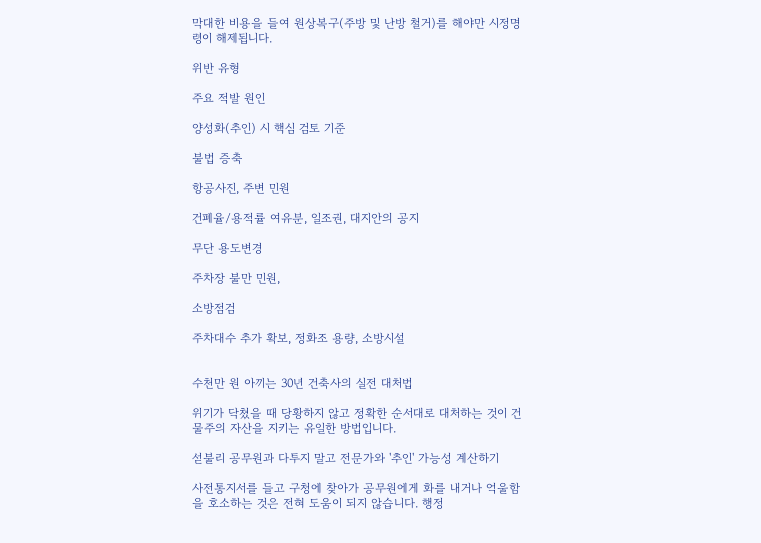막대한 비용을 들여 원상복구(주방 및 난방 철거)를 해야만 시정명령이 해제됩니다.

위반 유형

주요 적발 원인

양성화(추인) 시 핵심 검토 기준

불법 증축

항공사진, 주변 민원

건폐율/용적률 여유분, 일조권, 대지안의 공지

무단 용도변경

주차장 불만 민원,

소방점검

주차대수 추가 확보, 정화조 용량, 소방시설


수천만 원 아끼는 30년 건축사의 실전 대처법

위기가 닥쳤을 때 당황하지 않고 정확한 순서대로 대처하는 것이 건물주의 자산을 지키는 유일한 방법입니다.

섣불리 공무원과 다투지 말고 전문가와 '추인' 가능성 계산하기

사전통지서를 들고 구청에 찾아가 공무원에게 화를 내거나 억울함을 호소하는 것은 전혀 도움이 되지 않습니다. 행정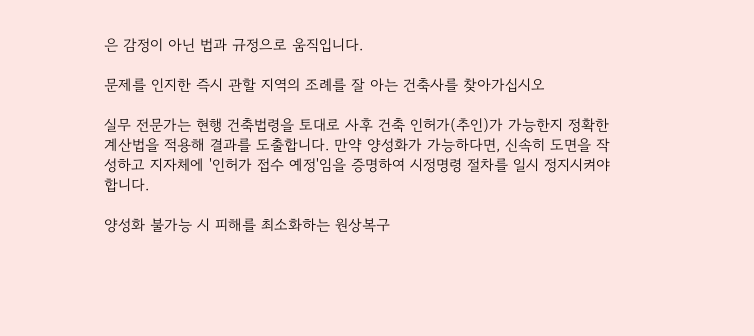은 감정이 아닌 법과 규정으로 움직입니다.

문제를 인지한 즉시 관할 지역의 조례를 잘 아는 건축사를 찾아가십시오

실무 전문가는 현행 건축법령을 토대로 사후 건축 인허가(추인)가 가능한지 정확한 계산법을 적용해 결과를 도출합니다. 만약 양성화가 가능하다면, 신속히 도면을 작성하고 지자체에 '인허가 접수 예정'임을 증명하여 시정명령 절차를 일시 정지시켜야 합니다.

양성화 불가능 시 피해를 최소화하는 원상복구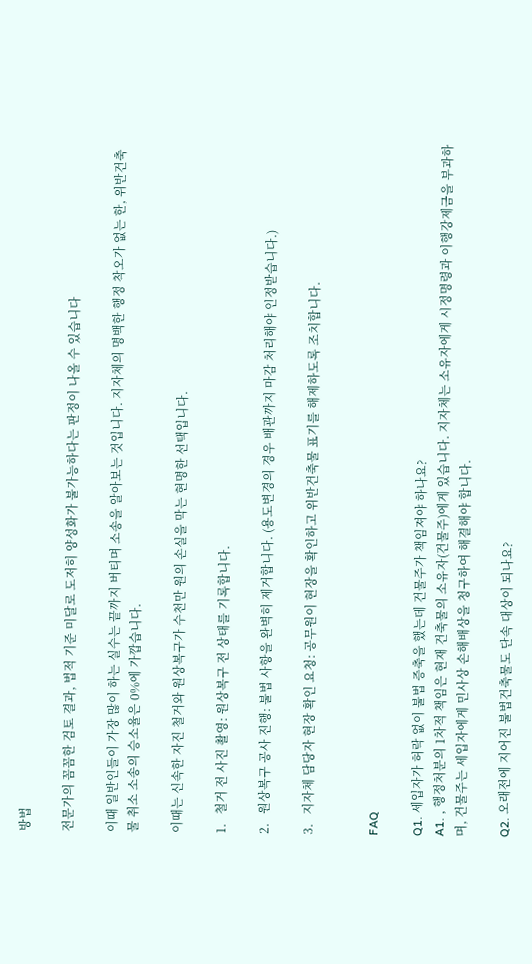방법

전문가의 꼼꼼한 검토 결과, 법적 기준 미달로 도저히 양성화가 불가능하다는 판정이 나올 수 있습니다

이때 일반인들이 가장 많이 하는 실수는 끝까지 버티며 소송을 알아보는 것입니다. 지자체의 명백한 행정 착오가 없는 한, 위반건축물 취소 소송의 승소율은 0%에 가깝습니다.

이때는 신속한 자진 철거와 원상복구가 수천만 원의 손실을 막는 현명한 선택입니다.

1.   철거 전 사진 촬영: 원상복구 전 상태를 기록합니다.

2.   원상복구 공사 진행: 불법 사항을 완벽히 제거합니다. (용도변경의 경우 배관까지 마감 처리해야 인정받습니다.)

3.   지자체 담당자 현장 확인 요청: 공무원이 현장을 확인하고 위반건축물 표기를 해제하도록 조치합니다.


FAQ

Q1. 세입자가 허락 없이 불법 증축을 했는데 건물주가 책임져야 하나요?
A1. , 행정처분의 1차적 책임은 현재 건축물의 소유자(건물주)에게 있습니다. 지자체는 소유자에게 시정명령과 이행강제금을 부과하며, 건물주는 세입자에게 민사상 손해배상을 청구하여 해결해야 합니다.

Q2. 오래전에 지어진 불법건축물도 단속 대상이 되나요?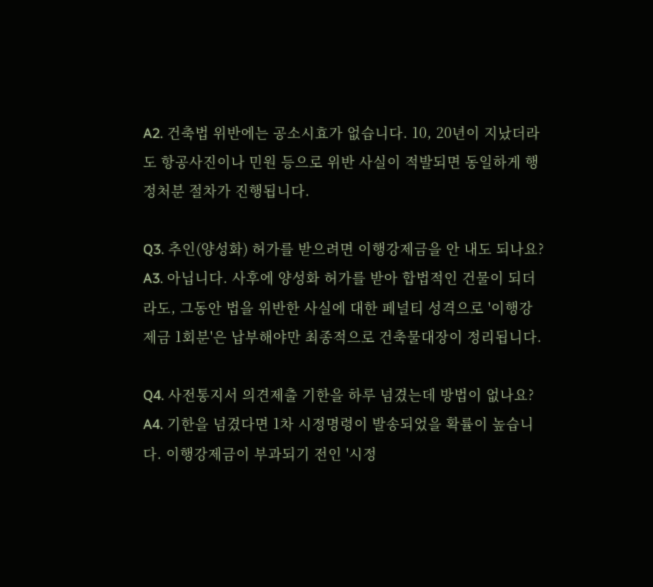A2. 건축법 위반에는 공소시효가 없습니다. 10, 20년이 지났더라도 항공사진이나 민원 등으로 위반 사실이 적발되면 동일하게 행정처분 절차가 진행됩니다.

Q3. 추인(양성화) 허가를 받으려면 이행강제금을 안 내도 되나요?
A3. 아닙니다. 사후에 양성화 허가를 받아 합법적인 건물이 되더라도, 그동안 법을 위반한 사실에 대한 페널티 성격으로 '이행강제금 1회분'은 납부해야만 최종적으로 건축물대장이 정리됩니다.

Q4. 사전통지서 의견제출 기한을 하루 넘겼는데 방법이 없나요?
A4. 기한을 넘겼다면 1차 시정명령이 발송되었을 확률이 높습니다. 이행강제금이 부과되기 전인 '시정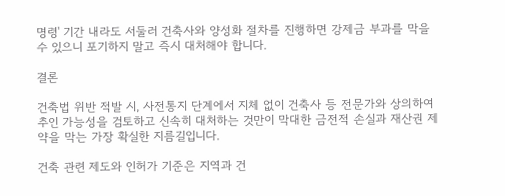명령' 기간 내라도 서둘러 건축사와 양성화 절차를 진행하면 강제금 부과를 막을 수 있으니 포기하지 말고 즉시 대처해야 합니다.

결론

건축법 위반 적발 시, 사전통지 단계에서 지체 없이 건축사 등 전문가와 상의하여 추인 가능성을 검토하고 신속히 대처하는 것만이 막대한 금전적 손실과 재산권 제약을 막는 가장 확실한 지름길입니다.

건축 관련 제도와 인허가 기준은 지역과 건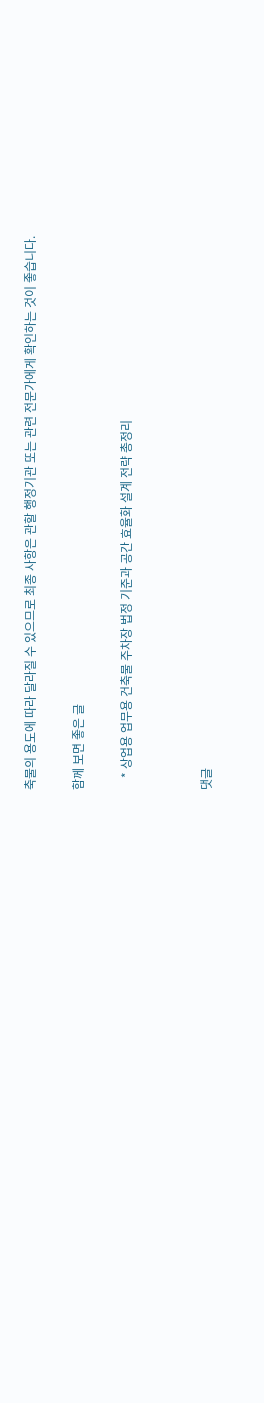축물의 용도에 따라 달라질 수 있으므로 최종 사항은 관할 행정기관 또는 관련 전문가에게 확인하는 것이 좋습니다.


함께 보면 좋은 글


    * 상업용 업무용 건축물 주차장 법정 기준과 공간 효율화 설계 전략 총정리




댓글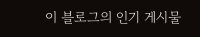이 블로그의 인기 게시물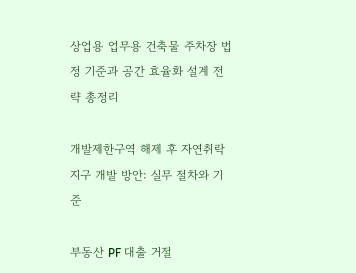상업용 업무용 건축물 주차장 법정 기준과 공간 효율화 설계 전략 총정리

개발제한구역 해제 후 자연취락지구 개발 방안: 실무 절차와 기준

부동산 PF 대출 거절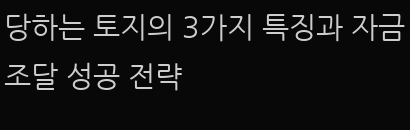당하는 토지의 3가지 특징과 자금 조달 성공 전략